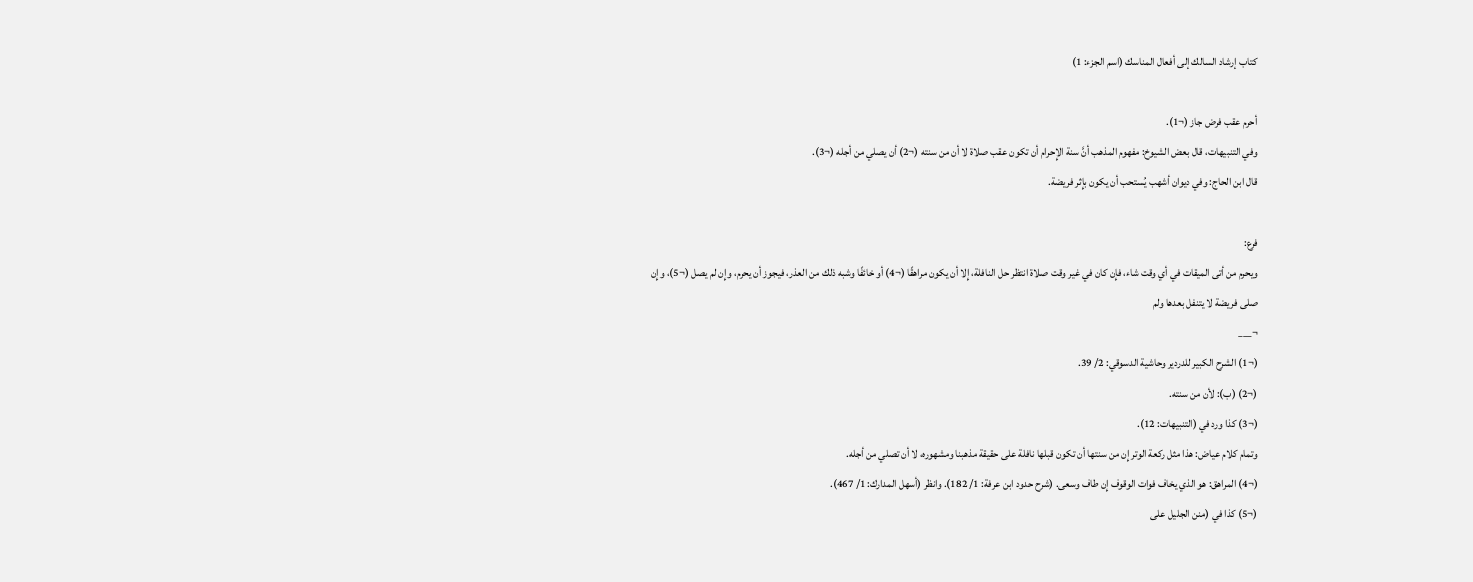كتاب إرشاد السالك إلى أفعال المناسك (اسم الجزء: 1)

أحرم عقب فرض جاز (¬1).
وفي التنبيهات، قال بعض الشيوخ: مفهوم المذهب أنَّ سنة الإِحرام أن تكون عقب صلاة لا أن من سنته (¬2) أن يصلي من أجله (¬3).
قال ابن الحاج: وفي ديوان أشهب يُستحب أن يكون بإِثر فريضة.

فرع:
ويحرم من أتى الميقات في أي وقت شاء، فإِن كان في غير وقت صلاة انتظر حل النافلة، إِلا أن يكون مراهقًا (¬4) أو خائفًا وشبه ذلك من العذر، فيجوز أن يحرم، وإِن لم يصل (¬5)، وإِن صلى فريضة لا يتنفل بعدها ولم
¬___
(¬1) الشرح الكبير للدردير وحاشية الدسوقي: 2/ 39.
(¬2) (ب): لأن من سنته.
(¬3) كذا ورد في (التنبيهات: 12).
وتمام كلام عياض: هذا مثل ركعة الوتر إِن من سنتها أن تكون قبلها نافلة على حقيقة مذهبنا ومشهوره، لا أن تصلي من أجله.
(¬4) المراهق: هو الذي يخاف فوات الوقوف إِن طاف وسعى. (شرح حدود ابن عرفة: 1/ 182). وانظر (أسهل المدارك: 1/ 467).
(¬5) كذا في (منن الجليل على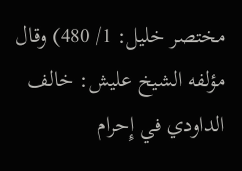مختصر خليل: 1/ 480) وقال مؤلفه الشيخ عليش: خالف الداودي في إِحرام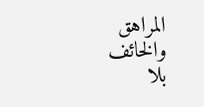المراهق والخائف بلا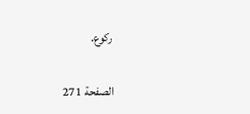ركوع.

الصفحة 271